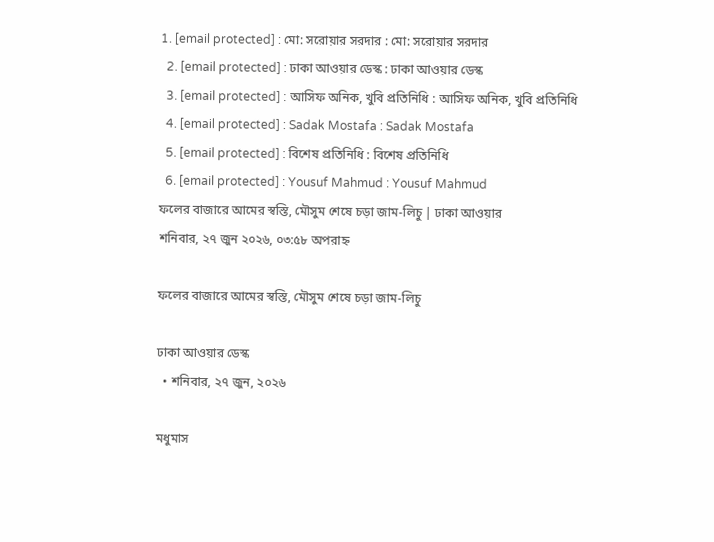1. [email protected] : মো: সরোয়ার সরদার : মো: সরোয়ার সরদার
  2. [email protected] : ঢাকা আওয়ার ডেস্ক : ঢাকা আওয়ার ডেস্ক
  3. [email protected] : আসিফ অনিক, খুবি প্রতিনিধি : আসিফ অনিক, খুবি প্রতিনিধি
  4. [email protected] : Sadak Mostafa : Sadak Mostafa
  5. [email protected] : বিশেষ প্রতিনিধি : বিশেষ প্রতিনিধি
  6. [email protected] : Yousuf Mahmud : Yousuf Mahmud
ফলের বাজারে আমের স্বস্তি, মৌসুম শেষে চড়া জাম-লিচু | ঢাকা আওয়ার
শনিবার, ২৭ জুন ২০২৬, ০৩:৫৮ অপরাহ্ন

ফলের বাজারে আমের স্বস্তি, মৌসুম শেষে চড়া জাম-লিচু

ঢাকা আওয়ার ডেস্ক
  • শনিবার, ২৭ জুন, ২০২৬

মধুমাস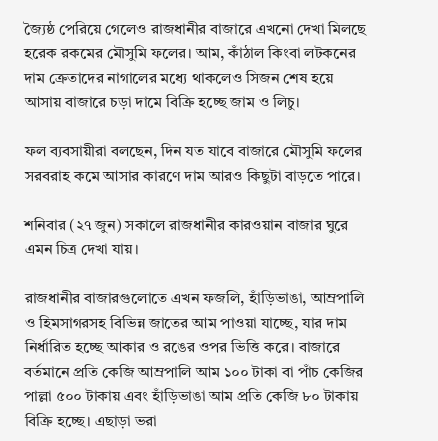জ্যৈষ্ঠ পেরিয়ে গেলেও রাজধানীর বাজারে এখনো দেখা মিলছে হরেক রকমের মৌসুমি ফলের। আম, কাঁঠাল কিংবা লটকনের দাম ক্রেতাদের নাগালের মধ্যে থাকলেও সিজন শেষ হয়ে আসায় বাজারে চড়া দামে বিক্রি হচ্ছে জাম ও লিচু।

ফল ব্যবসায়ীরা বলছেন, দিন যত যাবে বাজারে মৌসুমি ফলের সরবরাহ কমে আসার কারণে দাম আরও কিছুটা বাড়তে পারে।

শ‌নিবার (২৭ জুন) সকা‌লে রাজধানীর কারওয়ান বাজার ঘুরে এমন চিত্র দেখা যায়।

রাজধানীর বাজারগুলোতে এখন ফজলি, হাঁড়িভাঙা, আম্রপালি ও হিমসাগরসহ বিভিন্ন জাতের আম পাওয়া যাচ্ছে, যার দাম নির্ধারিত হচ্ছে আকার ও রঙের ওপর ভিত্তি করে। বাজারে বর্তমানে প্রতি কেজি আম্রপালি আম ১০০ টাকা বা পাঁচ কেজির পাল্লা ৫০০ টাকায় এবং হাঁড়িভাঙা আম প্রতি কেজি ৮০ টাকায় বিক্রি হচ্ছে। এছাড়া ভরা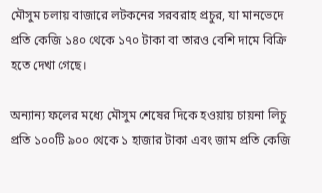মৌসুম চলায় বাজারে লটকনের সরবরাহ প্রচুর, যা মানভেদে প্রতি কেজি ১৪০ থেকে ১৭০ টাকা বা তারও বেশি দামে বিক্রি হতে দেখা গেছে।

অন্যান্য ফলের মধ্যে মৌসুম শেষের দিকে হওয়ায় চায়না লিচু প্রতি ১০০টি ৯০০ থেকে ১ হাজার টাকা এবং জাম প্রতি কেজি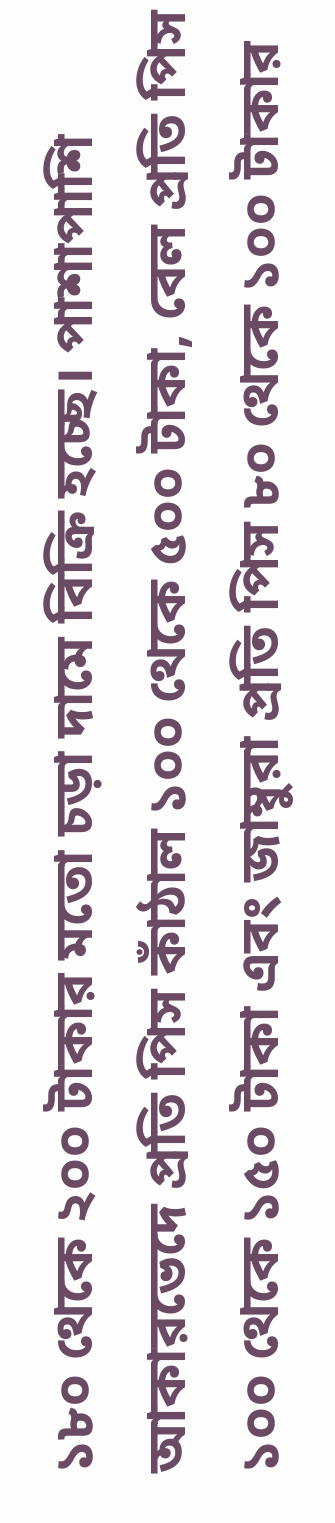১৮০ থেকে ২০০ টাকার মতো চড়া দামে বিক্রি হচ্ছে। পাশাপাশি আকারভেদে প্রতি পিস কাঁঠাল ১০০ থেকে ৫০০ টাকা, বেল প্রতি পিস ১০০ থেকে ১৫০ টাকা এবং জাম্বুরা প্রতি পিস ৮০ থেকে ১০০ টাকার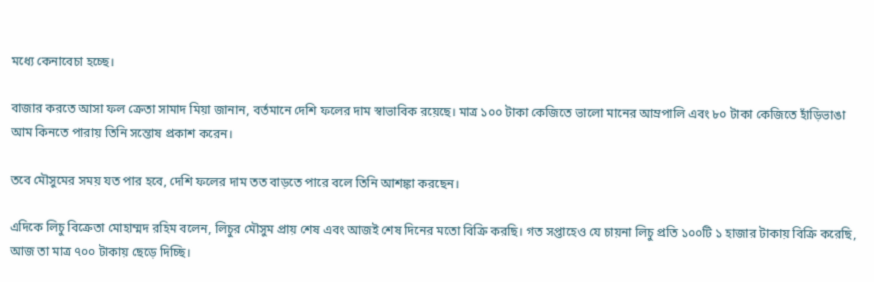মধ্যে কেনাবেচা হচ্ছে।

বাজার করতে আসা ফল ক্রেতা সামাদ মিয়া জানান, বর্তমানে দেশি ফলের দাম স্বাভাবিক রয়েছে। মাত্র ১০০ টাকা কেজিতে ভালো মানের আম্রপালি এবং ৮০ টাকা কেজিতে হাঁড়িভাঙা আম কিনতে পারায় তিনি সন্তোষ প্রকাশ করেন।

তবে মৌসুমের সময় যত পার হবে, দেশি ফলের দাম তত বাড়তে পারে বলে তিনি আশঙ্কা করছেন।

এদিকে লিচু বিক্রেতা মোহাম্মদ রহিম বলেন, লিচুর মৌসুম প্রায় শেষ এবং আজই শেষ দিনের মতো বিক্রি করছি। গত সপ্তাহেও যে চায়না লিচু প্রতি ১০০টি ১ হাজার টাকায় বিক্রি করেছি, আজ তা মাত্র ৭০০ টাকায় ছেড়ে দিচ্ছি।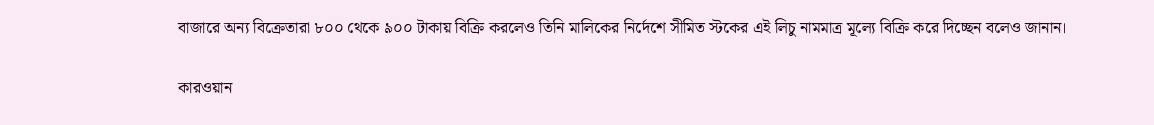বাজারে অন্য বিক্রেতারা ৮০০ থেকে ৯০০ টাকায় বিক্রি করলেও তিনি মালিকের নির্দেশে সীমিত স্টকের এই লিচু নামমাত্র মূল্যে বিক্রি করে দিচ্ছেন বলেও জানান।

কারওয়ান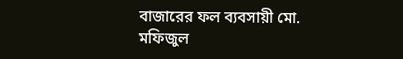বাজারের ফল ব্যবসায়ী মো. মফিজুল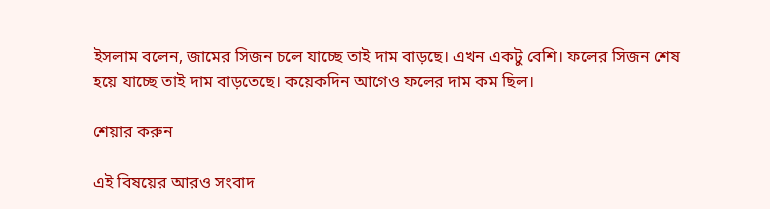ইসলাম বলেন, জামের সিজন চলে যাচ্ছে তাই দাম বাড়ছে। এখন একটু বেশি। ফলের সিজন শেষ হয়ে যাচ্ছে তাই দাম বাড়তেছে। কয়েকদিন আগেও ফলের দাম কম ছিল।

শেয়ার করুন

এই বিষয়ের আরও সংবাদ